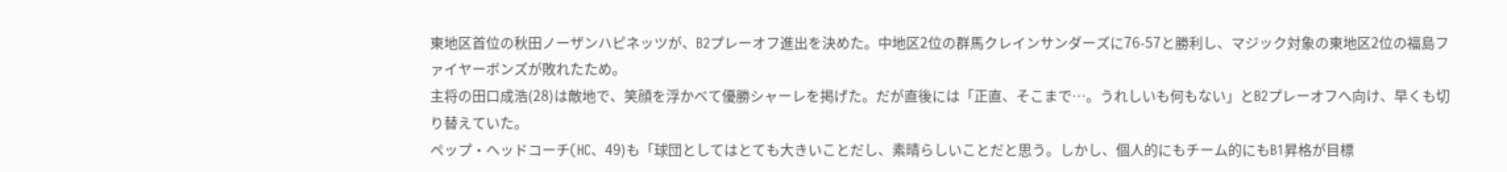東地区首位の秋田ノーザンハピネッツが、B2プレーオフ進出を決めた。中地区2位の群馬クレインサンダーズに76-57と勝利し、マジック対象の東地区2位の福島ファイヤーボンズが敗れたため。
主将の田口成浩(28)は敵地で、笑顔を浮かべて優勝シャーレを掲げた。だが直後には「正直、そこまで…。うれしいも何もない」とB2プレーオフへ向け、早くも切り替えていた。
ペップ・ヘッドコーチ(HC、49)も「球団としてはとても大きいことだし、素晴らしいことだと思う。しかし、個人的にもチーム的にもB1昇格が目標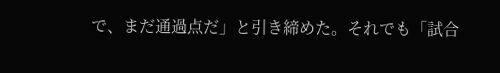で、まだ通過点だ」と引き締めた。それでも「試合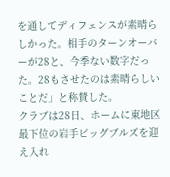を通してディフェンスが素晴らしかった。相手のターンオーバーが28と、今季ない数字だった。28もさせたのは素晴らしいことだ」と称賛した。
クラブは28日、ホームに東地区最下位の岩手ビッグブルズを迎え入れ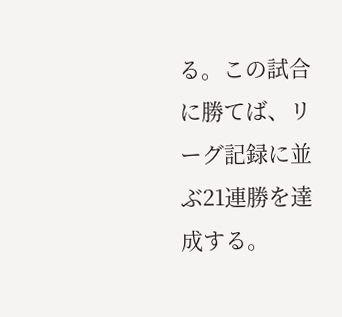る。この試合に勝てば、リーグ記録に並ぶ21連勝を達成する。